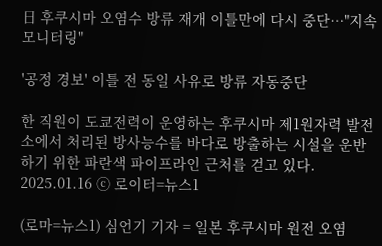日 후쿠시마 오염수 방류 재개 이틀만에 다시 중단…"지속 모니터링"

'공정 경보' 이틀 전 동일 사유로 방류 자동중단

한 직원이 도쿄전력이 운영하는 후쿠시마 제1원자력 발전소에서 처리된 방사능수를 바다로 방출하는 시설을 운반하기 위한 파란색 파이프라인 근처를 걷고 있다. 2025.01.16 ⓒ 로이터=뉴스1

(로마=뉴스1) 심언기 기자 = 일본 후쿠시마 원전 오염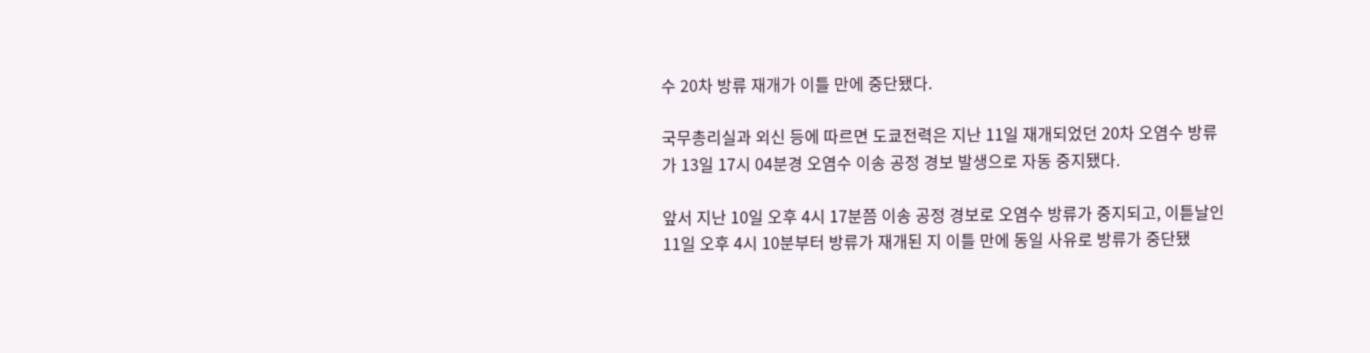수 20차 방류 재개가 이틀 만에 중단됐다.

국무총리실과 외신 등에 따르면 도쿄전력은 지난 11일 재개되었던 20차 오염수 방류가 13일 17시 04분경 오염수 이송 공정 경보 발생으로 자동 중지됐다.

앞서 지난 10일 오후 4시 17분쯤 이송 공정 경보로 오염수 방류가 중지되고, 이튿날인 11일 오후 4시 10분부터 방류가 재개된 지 이틀 만에 동일 사유로 방류가 중단됐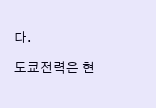다.

도쿄전력은 현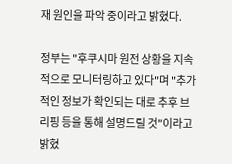재 원인을 파악 중이라고 밝혔다.

정부는 "후쿠시마 원전 상황을 지속적으로 모니터링하고 있다"며 "추가적인 정보가 확인되는 대로 추후 브리핑 등을 통해 설명드릴 것"이라고 밝혔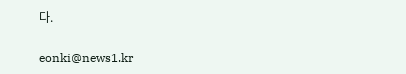다.

eonki@news1.kr